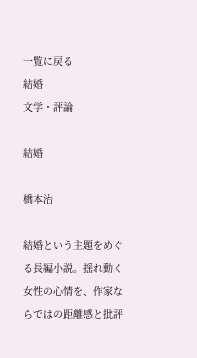一覧に戻る
結婚
文学・評論

結婚

橋本治

結婚という主題をめぐる長編小説。揺れ動く女性の心情を、作家ならではの距離感と批評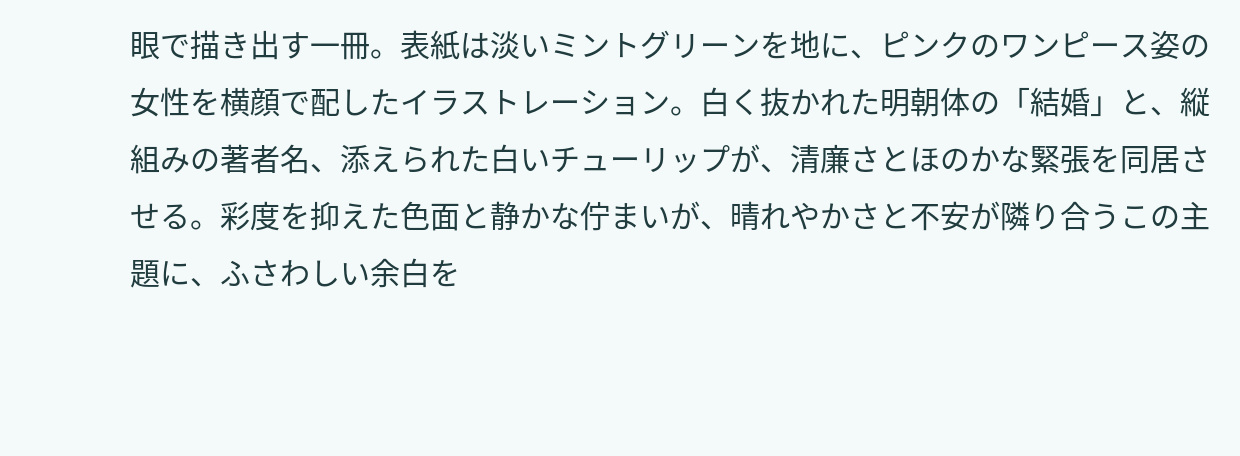眼で描き出す一冊。表紙は淡いミントグリーンを地に、ピンクのワンピース姿の女性を横顔で配したイラストレーション。白く抜かれた明朝体の「結婚」と、縦組みの著者名、添えられた白いチューリップが、清廉さとほのかな緊張を同居させる。彩度を抑えた色面と静かな佇まいが、晴れやかさと不安が隣り合うこの主題に、ふさわしい余白を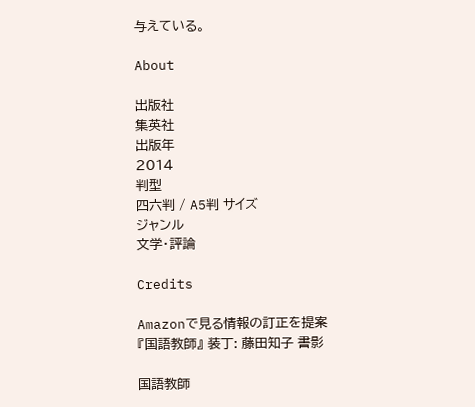与えている。

About

出版社
集英社
出版年
2014
判型
四六判 / A5判 サイズ
ジャンル
文学・評論

Credits

Amazonで見る情報の訂正を提案
『国語教師』 装丁: 藤田知子 書影

国語教師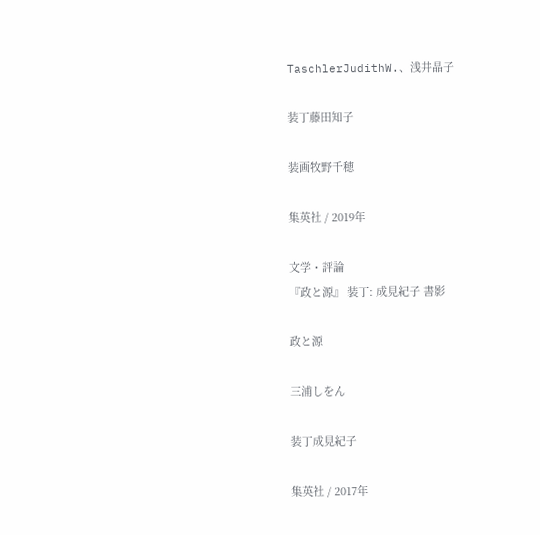TaschlerJudithW.、浅井晶子

装丁藤田知子

装画牧野千穂

集英社 / 2019年

文学・評論
『政と源』 装丁: 成見紀子 書影

政と源

三浦しをん

装丁成見紀子

集英社 / 2017年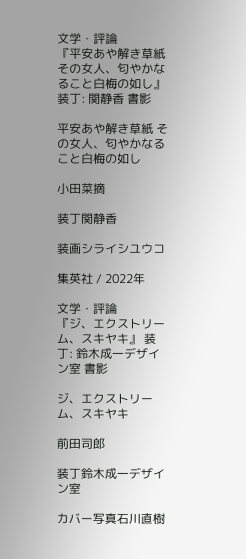文学・評論
『平安あや解き草紙 その女人、匂やかなること白梅の如し』 装丁: 関静香 書影

平安あや解き草紙 その女人、匂やかなること白梅の如し

小田菜摘

装丁関静香

装画シライシユウコ

集英社 / 2022年

文学・評論
『ジ、エクストリーム、スキヤキ』 装丁: 鈴木成一デザイン室 書影

ジ、エクストリーム、スキヤキ

前田司郎

装丁鈴木成一デザイン室

カバー写真石川直樹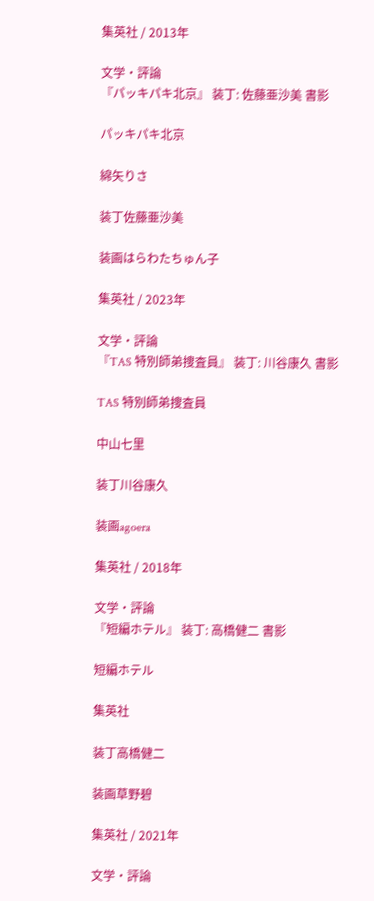集英社 / 2013年

文学・評論
『パッキパキ北京』 装丁: 佐藤亜沙美 書影

パッキパキ北京

綿矢りさ

装丁佐藤亜沙美

装画はらわたちゅん子

集英社 / 2023年

文学・評論
『TAS 特別師弟捜査員』 装丁: 川谷康久 書影

TAS 特別師弟捜査員

中山七里

装丁川谷康久

装画agoera

集英社 / 2018年

文学・評論
『短編ホテル』 装丁: 高橋健二 書影

短編ホテル

集英社

装丁高橋健二

装画草野碧

集英社 / 2021年

文学・評論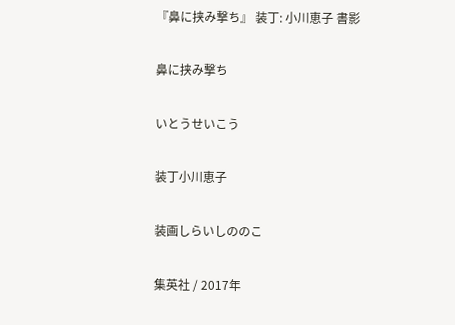『鼻に挟み撃ち』 装丁: 小川恵子 書影

鼻に挟み撃ち

いとうせいこう

装丁小川恵子

装画しらいしののこ

集英社 / 2017年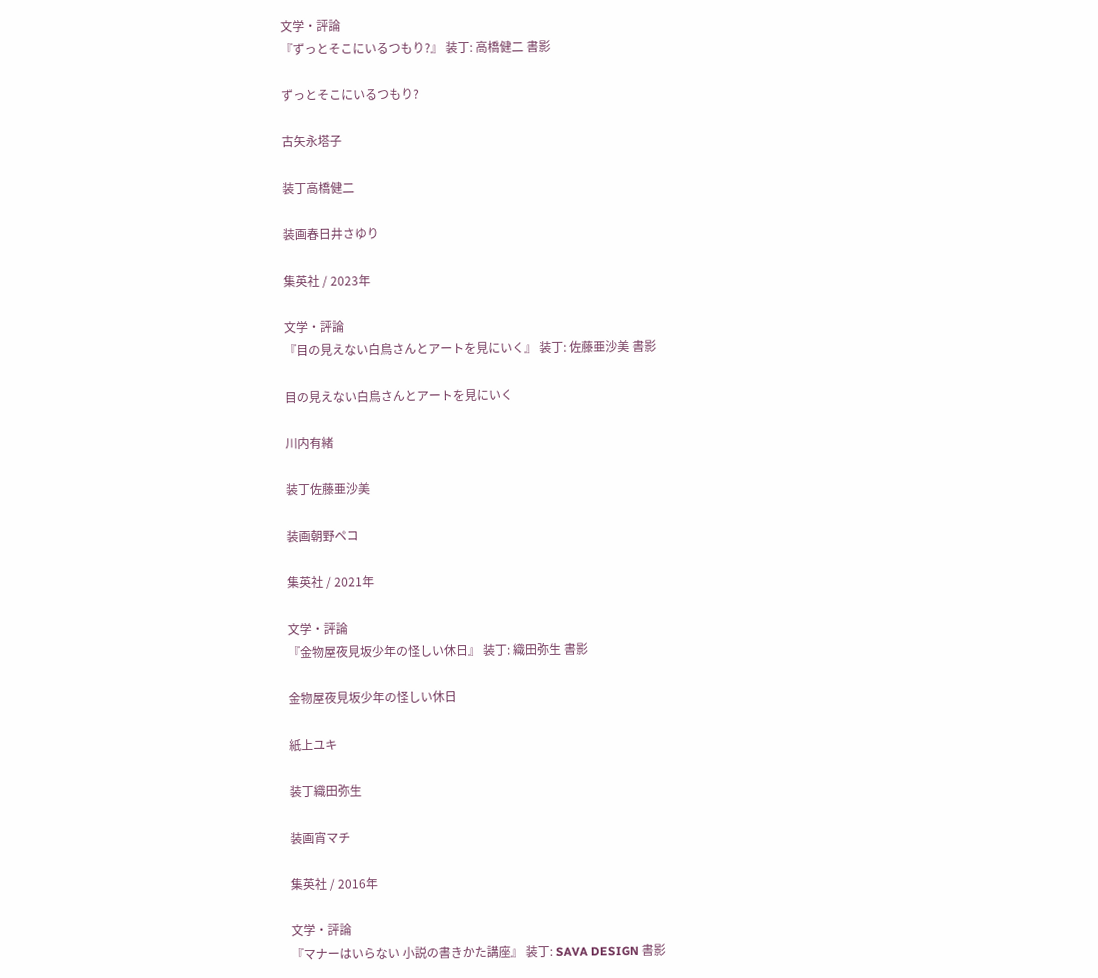文学・評論
『ずっとそこにいるつもり?』 装丁: 高橋健二 書影

ずっとそこにいるつもり?

古矢永塔子

装丁高橋健二

装画春日井さゆり

集英社 / 2023年

文学・評論
『目の見えない白鳥さんとアートを見にいく』 装丁: 佐藤亜沙美 書影

目の見えない白鳥さんとアートを見にいく

川内有緒

装丁佐藤亜沙美

装画朝野ペコ

集英社 / 2021年

文学・評論
『金物屋夜見坂少年の怪しい休日』 装丁: 織田弥生 書影

金物屋夜見坂少年の怪しい休日

紙上ユキ

装丁織田弥生

装画宵マチ

集英社 / 2016年

文学・評論
『マナーはいらない 小説の書きかた講座』 装丁: SAVA DESIGN 書影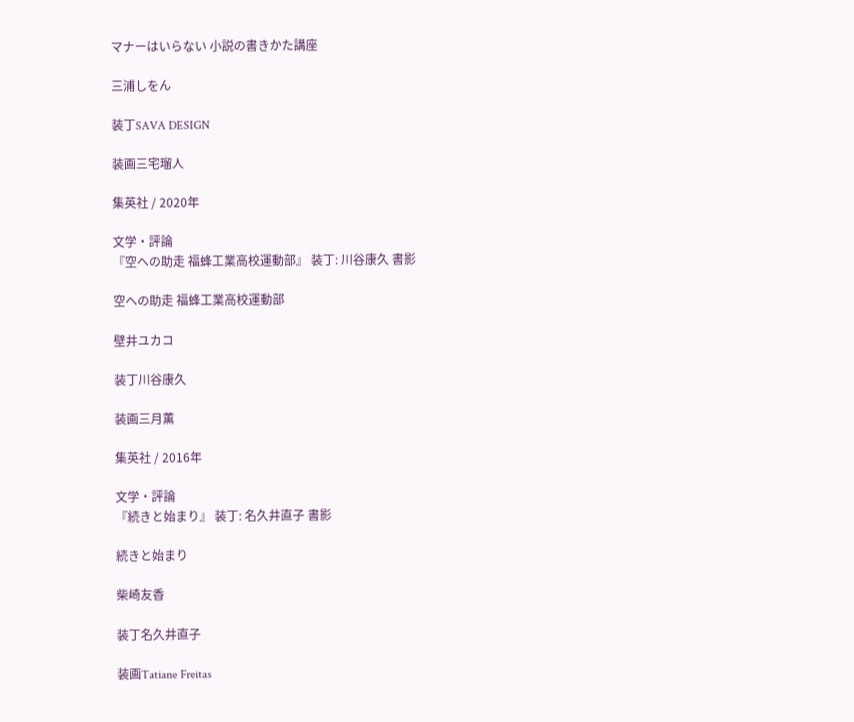マナーはいらない 小説の書きかた講座

三浦しをん

装丁SAVA DESIGN

装画三宅瑠人

集英社 / 2020年

文学・評論
『空への助走 福蜂工業高校運動部』 装丁: 川谷康久 書影

空への助走 福蜂工業高校運動部

壁井ユカコ

装丁川谷康久

装画三月薫

集英社 / 2016年

文学・評論
『続きと始まり』 装丁: 名久井直子 書影

続きと始まり

柴崎友香

装丁名久井直子

装画Tatiane Freitas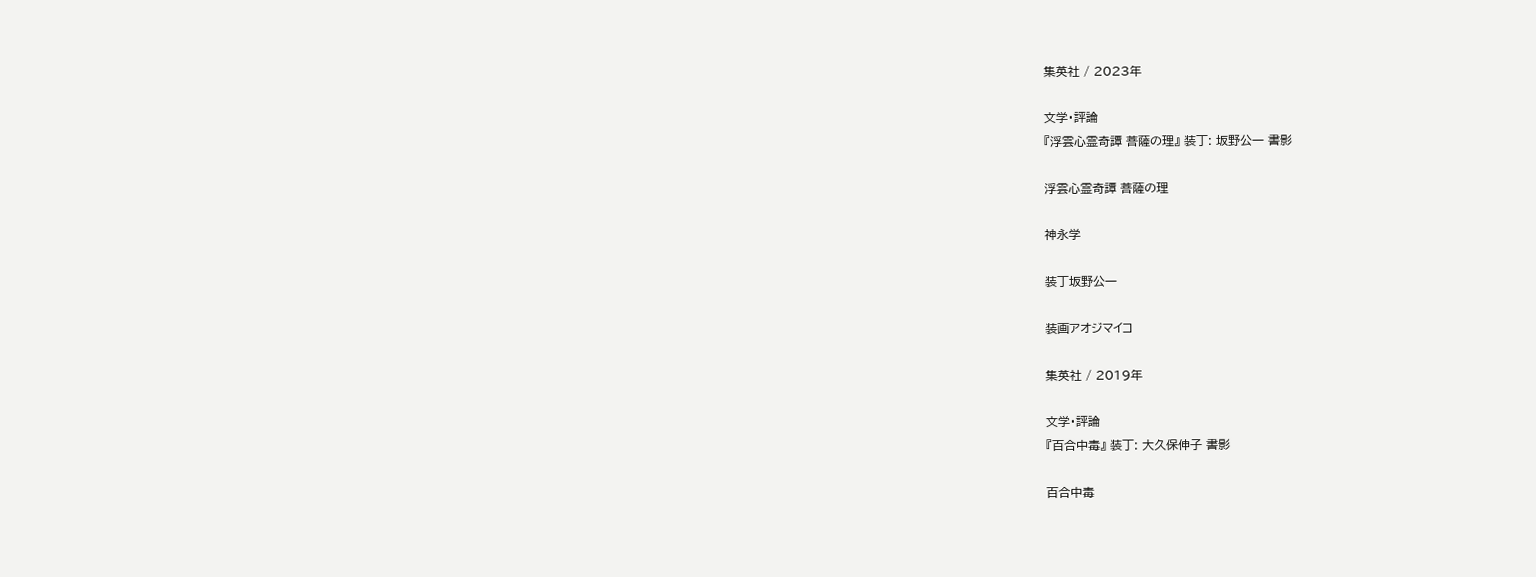集英社 / 2023年

文学・評論
『浮雲心霊奇譚 菩薩の理』 装丁: 坂野公一 書影

浮雲心霊奇譚 菩薩の理

神永学

装丁坂野公一

装画アオジマイコ

集英社 / 2019年

文学・評論
『百合中毒』 装丁: 大久保伸子 書影

百合中毒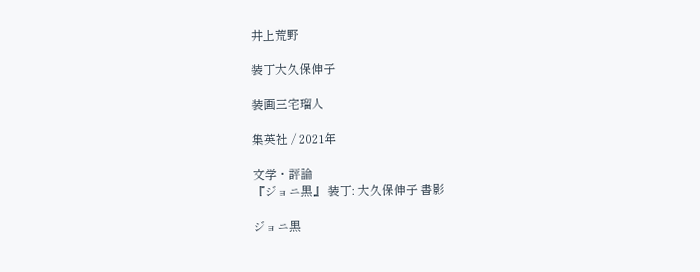井上荒野

装丁大久保伸子

装画三宅瑠人

集英社 / 2021年

文学・評論
『ジョニ黒』 装丁: 大久保伸子 書影

ジョニ黒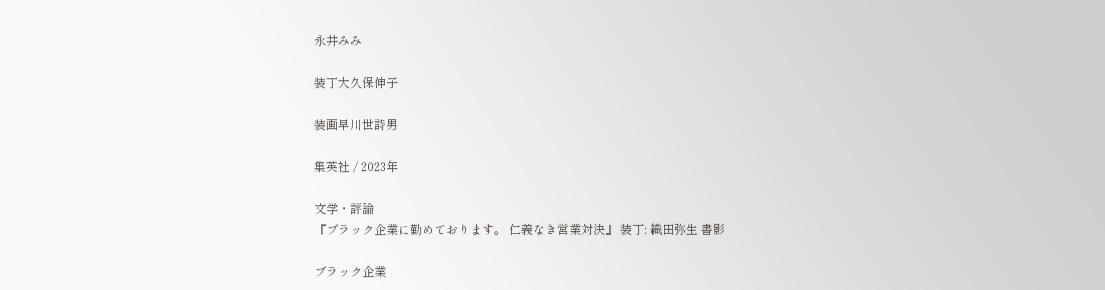永井みみ

装丁大久保伸子

装画早川世詩男

集英社 / 2023年

文学・評論
『ブラック企業に勤めております。 仁義なき営業対決』 装丁: 織田弥生 書影

ブラック企業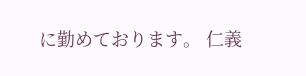に勤めております。 仁義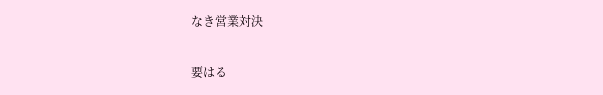なき営業対決

要はる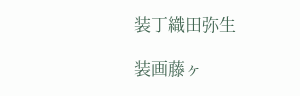装丁織田弥生

装画藤ヶ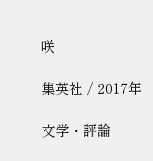咲

集英社 / 2017年

文学・評論